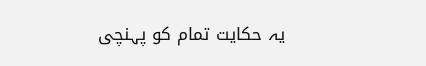یہ حکایت تمام کو پہنچی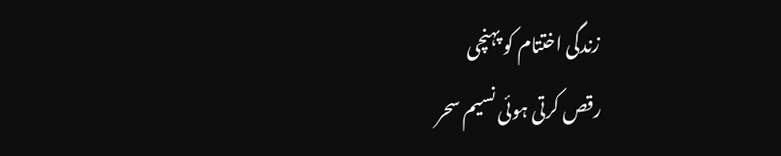زندگی اختتام کو پہنچی
رقص کرتی ہوئی نسیم سحر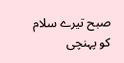صبح تیرے سلام کو پہنچی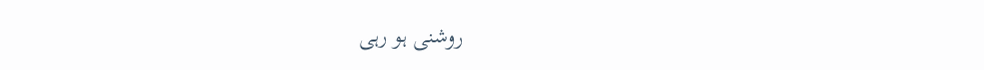روشنی ہو رہی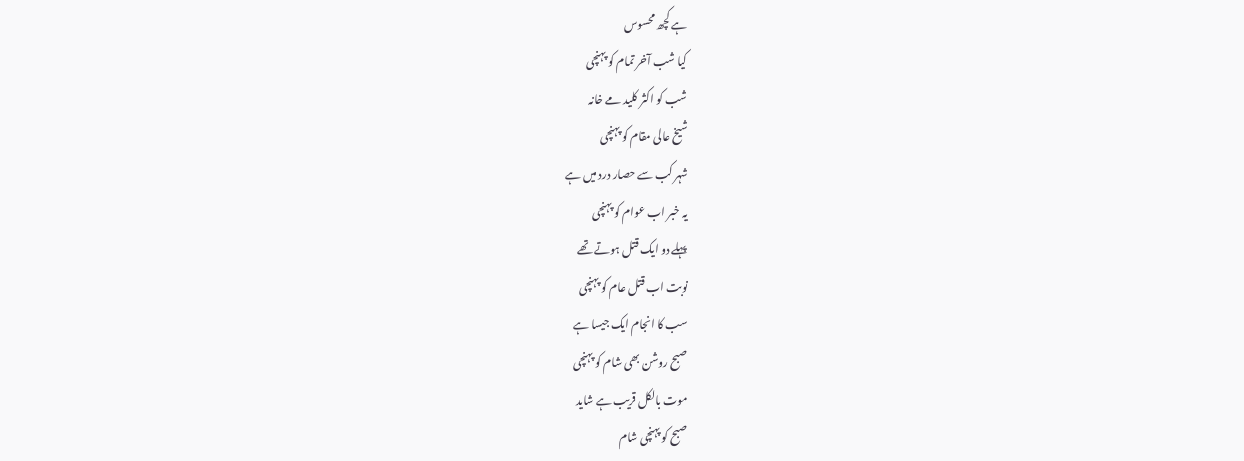ہے کچھ محسوس
کیا شب آخر تمام کو پہنچی
شب کو اکثر کلید مے خانہ
شیخ عالی مقام کو پہنچی
شہر کب سے حصار درد میں ہے
یہ خبر اب عوام کو پہنچی
پہلے دو ایک قتل ہوتے تھے
نوبت اب قتل عام کو پہنچی
سب کا انجام ایک جیسا ہے
صبح روشن بھی شام کو پہنچی
موت بالکل قریب ہے شاید
صبح کو پہنچی شام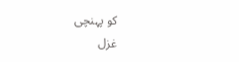کو پہنچی
غزل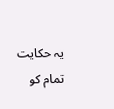یہ حکایت تمام کو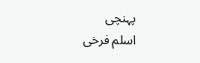پہنچی
اسلم فرخی